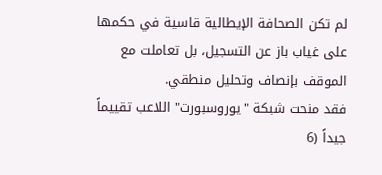لم تكن الصحافة الإيطالية قاسية في حكمها على غياب باز عن التسجيل، بل تعاملت مع الموقف بإنصاف وتحليل منطقي.
فقد منحت شبكة "يوروسبورت" اللاعب تقييماً جيداً (6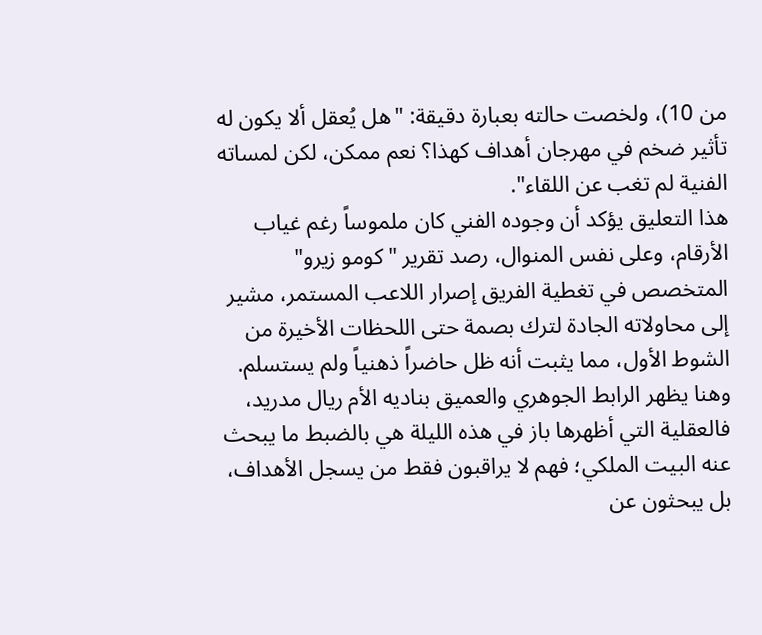من 10)، ولخصت حالته بعبارة دقيقة: "هل يُعقل ألا يكون له تأثير ضخم في مهرجان أهداف كهذا؟ نعم ممكن، لكن لمساته الفنية لم تغب عن اللقاء".
هذا التعليق يؤكد أن وجوده الفني كان ملموساً رغم غياب الأرقام، وعلى نفس المنوال، رصد تقرير "كومو زيرو" المتخصص في تغطية الفريق إصرار اللاعب المستمر، مشير إلى محاولاته الجادة لترك بصمة حتى اللحظات الأخيرة من الشوط الأول، مما يثبت أنه ظل حاضراً ذهنياً ولم يستسلم.
وهنا يظهر الرابط الجوهري والعميق بناديه الأم ريال مدريد، فالعقلية التي أظهرها باز في هذه الليلة هي بالضبط ما يبحث عنه البيت الملكي؛ فهم لا يراقبون فقط من يسجل الأهداف، بل يبحثون عن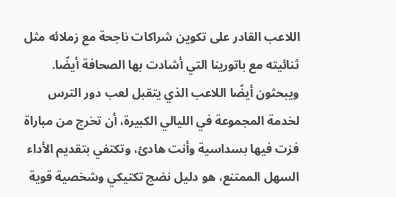اللاعب القادر على تكوين شراكات ناجحة مع زملائه مثل ثنائيته مع باتورينا التي أشادت بها الصحافة أيضًا.
ويبحثون أيضًا اللاعب الذي يتقبل لعب دور الترس لخدمة المجموعة في الليالي الكبيرة، أن تخرج من مباراة فزت فيها بسداسية وأنت هادئ، وتكتفي بتقديم الأداء السهل الممتنع، هو دليل نضج تكتيكي وشخصية قوية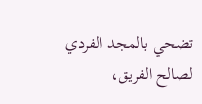تضحي بالمجد الفردي لصالح الفريق،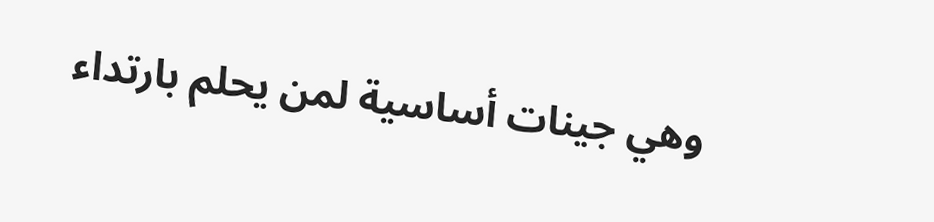وهي جينات أساسية لمن يحلم بارتداء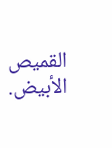القميص الأبيض.